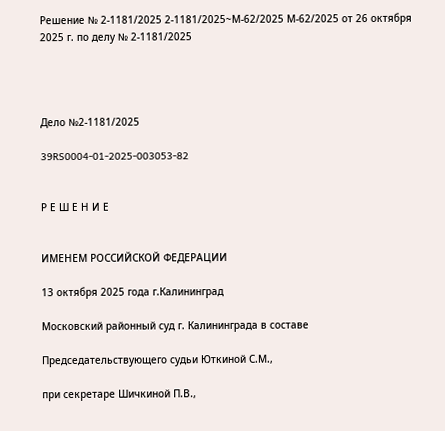Решение № 2-1181/2025 2-1181/2025~М-62/2025 М-62/2025 от 26 октября 2025 г. по делу № 2-1181/2025




Дело №2-1181/2025

39RS0004-01-2025-003053-82


Р Е Ш Е Н И Е


ИМЕНЕМ РОССИЙСКОЙ ФЕДЕРАЦИИ

13 октября 2025 года г.Калининград

Московский районный суд г. Калининграда в составе

Председательствующего судьи Юткиной С.М.,

при секретаре Шичкиной П.В.,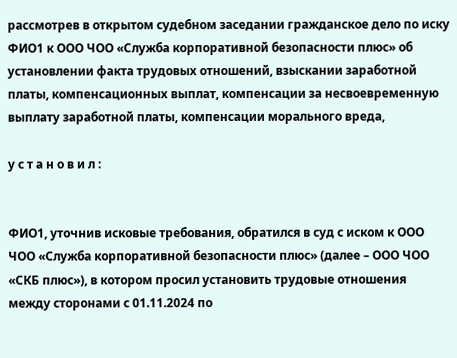рассмотрев в открытом судебном заседании гражданское дело по иску ФИО1 к ООО ЧОО «Служба корпоративной безопасности плюс» об установлении факта трудовых отношений, взыскании заработной платы, компенсационных выплат, компенсации за несвоевременную выплату заработной платы, компенсации морального вреда,

у с т а н о в и л :


ФИО1, уточнив исковые требования, обратился в суд с иском к ООО ЧОО «Служба корпоративной безопасности плюс» (далее – ООО ЧОО «СКБ плюс»), в котором просил установить трудовые отношения между сторонами с 01.11.2024 по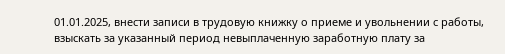01.01.2025, внести записи в трудовую книжку о приеме и увольнении с работы, взыскать за указанный период невыплаченную заработную плату за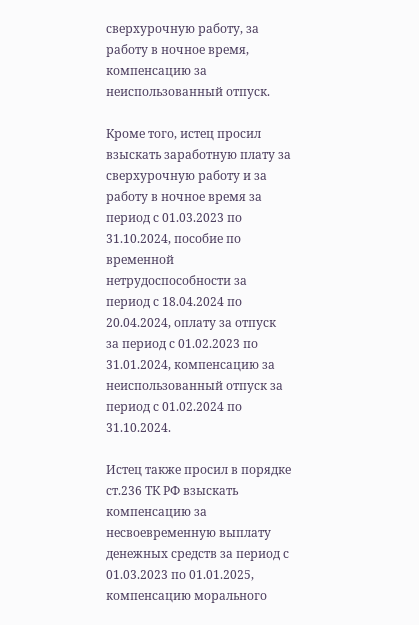сверхурочную работу, за работу в ночное время, компенсацию за неиспользованный отпуск.

Кроме того, истец просил взыскать заработную плату за сверхурочную работу и за работу в ночное время за период с 01.03.2023 по 31.10.2024, пособие по временной нетрудоспособности за период с 18.04.2024 по 20.04.2024, оплату за отпуск за период с 01.02.2023 по 31.01.2024, компенсацию за неиспользованный отпуск за период с 01.02.2024 по 31.10.2024.

Истец также просил в порядке ст.236 ТК РФ взыскать компенсацию за несвоевременную выплату денежных средств за период с 01.03.2023 по 01.01.2025, компенсацию морального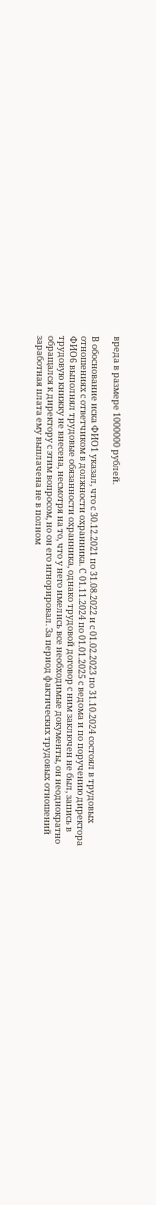вреда в размере 1000000 рублей.

В обоснование иска ФИО1 указал, что с 30.12.2021 по 31.08.2022 и с 01.02.2023 по 31.10.2024 состоял в трудовых отношениях с ответчиком в должности охранника. С 01.11.2024 по 01.01.2025 с ведома и по поручению директора ФИО6 выполнял трудовые обязанности охранника, однако трудовой договор с ним заключен не был, запись в трудовую книжку не внесена, несмотря на то, что у него имелись все необходимые документы, он неоднократно обращался к директору с этим вопросом, но он его игнорировал. За период фактических трудовых отношений заработная плата ему выплачена не в полном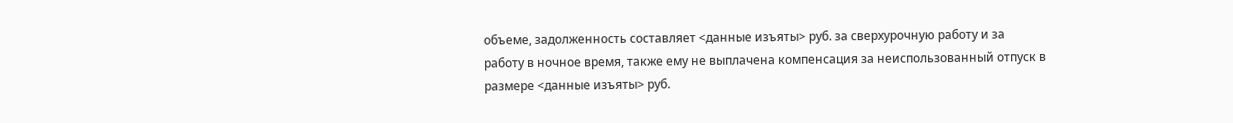объеме, задолженность составляет <данные изъяты> руб. за сверхурочную работу и за работу в ночное время, также ему не выплачена компенсация за неиспользованный отпуск в размере <данные изъяты> руб.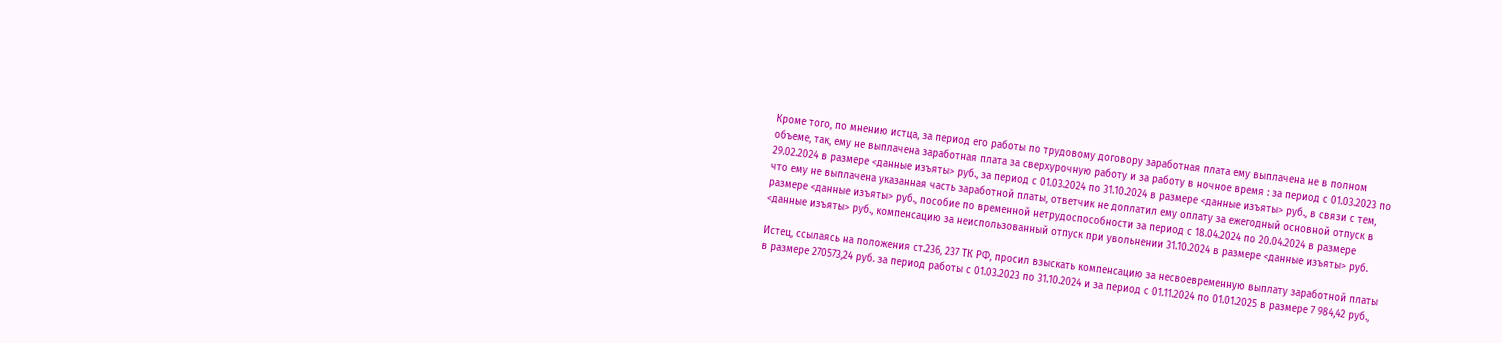Кроме того, по мнению истца, за период его работы по трудовому договору заработная плата ему выплачена не в полном объеме, так, ему не выплачена заработная плата за сверхурочную работу и за работу в ночное время : за период с 01.03.2023 по 29.02.2024 в размере <данные изъяты> руб., за период с 01.03.2024 по 31.10.2024 в размере <данные изъяты> руб., в связи с тем, что ему не выплачена указанная часть заработной платы, ответчик не доплатил ему оплату за ежегодный основной отпуск в размере <данные изъяты> руб., пособие по временной нетрудоспособности за период с 18.04.2024 по 20.04.2024 в размере <данные изъяты> руб., компенсацию за неиспользованный отпуск при увольнении 31.10.2024 в размере <данные изъяты> руб.

Истец, ссылаясь на положения ст.236, 237 ТК РФ, просил взыскать компенсацию за несвоевременную выплату заработной платы в размере 270573,24 руб. за период работы с 01.03.2023 по 31.10.2024 и за период с 01.11.2024 по 01.01.2025 в размере 7 984,42 руб.,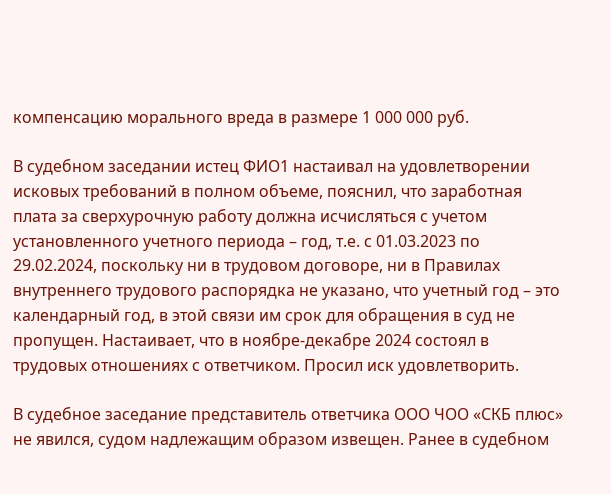компенсацию морального вреда в размере 1 000 000 руб.

В судебном заседании истец ФИО1 настаивал на удовлетворении исковых требований в полном объеме, пояснил, что заработная плата за сверхурочную работу должна исчисляться с учетом установленного учетного периода – год, т.е. с 01.03.2023 по 29.02.2024, поскольку ни в трудовом договоре, ни в Правилах внутреннего трудового распорядка не указано, что учетный год – это календарный год, в этой связи им срок для обращения в суд не пропущен. Настаивает, что в ноябре-декабре 2024 состоял в трудовых отношениях с ответчиком. Просил иск удовлетворить.

В судебное заседание представитель ответчика ООО ЧОО «СКБ плюс» не явился, судом надлежащим образом извещен. Ранее в судебном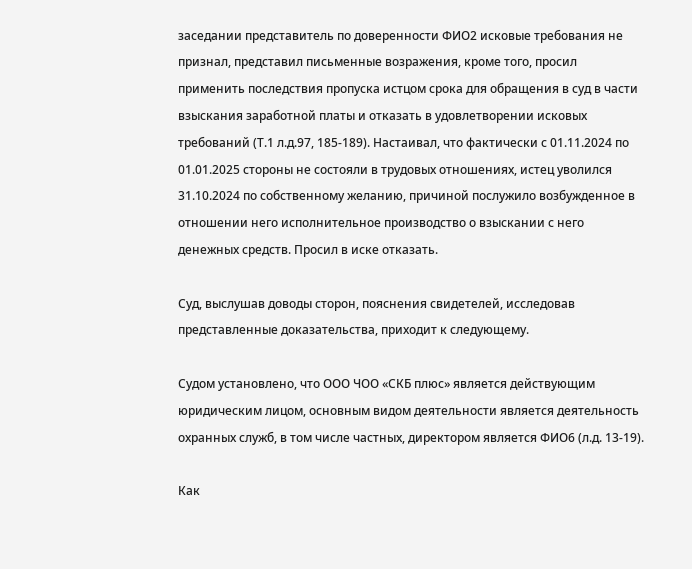заседании представитель по доверенности ФИО2 исковые требования не признал, представил письменные возражения, кроме того, просил применить последствия пропуска истцом срока для обращения в суд в части взыскания заработной платы и отказать в удовлетворении исковых требований (Т.1 л.д.97, 185-189). Настаивал, что фактически с 01.11.2024 по 01.01.2025 стороны не состояли в трудовых отношениях, истец уволился 31.10.2024 по собственному желанию, причиной послужило возбужденное в отношении него исполнительное производство о взыскании с него денежных средств. Просил в иске отказать.

Суд, выслушав доводы сторон, пояснения свидетелей, исследовав представленные доказательства, приходит к следующему.

Судом установлено, что ООО ЧОО «СКБ плюс» является действующим юридическим лицом, основным видом деятельности является деятельность охранных служб, в том числе частных, директором является ФИО6 (л.д. 13-19).

Как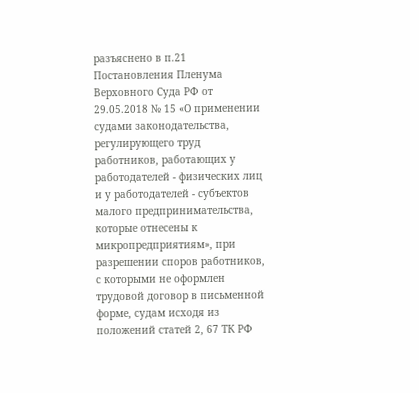разъяснено в п.21 Постановления Пленума Верховного Суда РФ от 29.05.2018 № 15 «О применении судами законодательства, регулирующего труд работников, работающих у работодателей - физических лиц и у работодателей - субъектов малого предпринимательства, которые отнесены к микропредприятиям», при разрешении споров работников, с которыми не оформлен трудовой договор в письменной форме, судам исходя из положений статей 2, 67 ТК РФ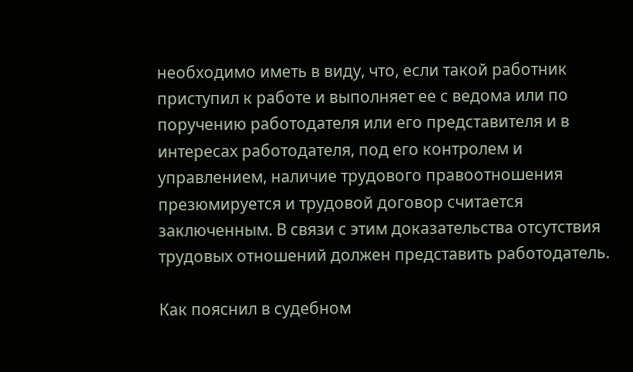необходимо иметь в виду, что, если такой работник приступил к работе и выполняет ее с ведома или по поручению работодателя или его представителя и в интересах работодателя, под его контролем и управлением, наличие трудового правоотношения презюмируется и трудовой договор считается заключенным. В связи с этим доказательства отсутствия трудовых отношений должен представить работодатель.

Как пояснил в судебном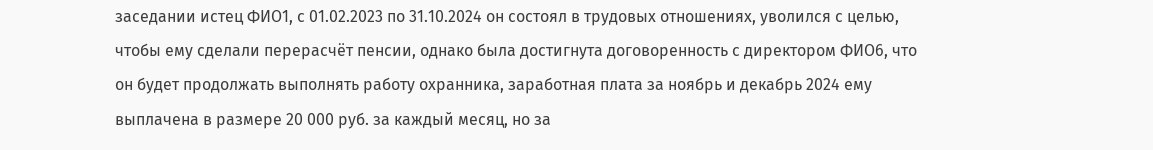заседании истец ФИО1, с 01.02.2023 по 31.10.2024 он состоял в трудовых отношениях, уволился с целью, чтобы ему сделали перерасчёт пенсии, однако была достигнута договоренность с директором ФИО6, что он будет продолжать выполнять работу охранника, заработная плата за ноябрь и декабрь 2024 ему выплачена в размере 20 000 руб. за каждый месяц, но за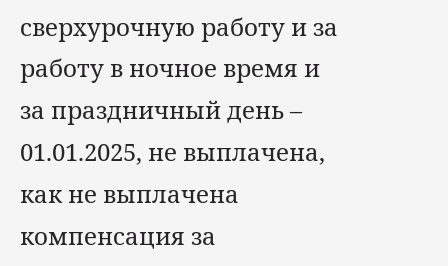сверхурочную работу и за работу в ночное время и за праздничный день – 01.01.2025, не выплачена, как не выплачена компенсация за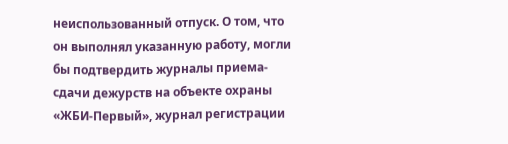неиспользованный отпуск. О том, что он выполнял указанную работу, могли бы подтвердить журналы приема-сдачи дежурств на объекте охраны «ЖБИ-Первый», журнал регистрации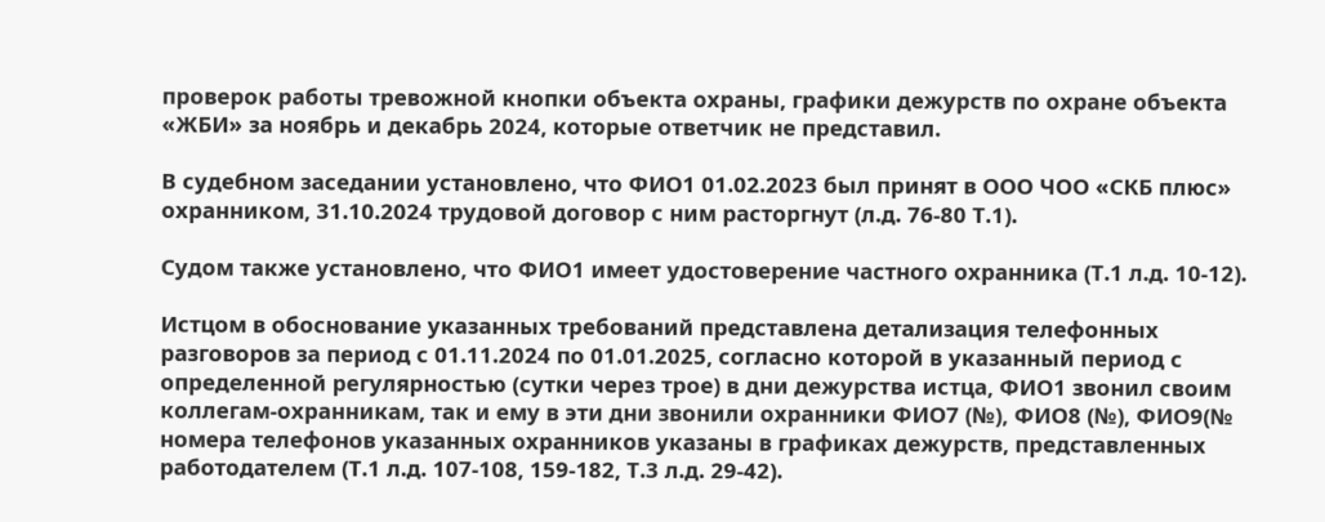проверок работы тревожной кнопки объекта охраны, графики дежурств по охране объекта «ЖБИ» за ноябрь и декабрь 2024, которые ответчик не представил.

В судебном заседании установлено, что ФИО1 01.02.2023 был принят в ООО ЧОО «СКБ плюс» охранником, 31.10.2024 трудовой договор с ним расторгнут (л.д. 76-80 Т.1).

Судом также установлено, что ФИО1 имеет удостоверение частного охранника (Т.1 л.д. 10-12).

Истцом в обоснование указанных требований представлена детализация телефонных разговоров за период с 01.11.2024 по 01.01.2025, согласно которой в указанный период с определенной регулярностью (сутки через трое) в дни дежурства истца, ФИО1 звонил своим коллегам-охранникам, так и ему в эти дни звонили охранники ФИО7 (№), ФИО8 (№), ФИО9(№ номера телефонов указанных охранников указаны в графиках дежурств, представленных работодателем (Т.1 л.д. 107-108, 159-182, Т.3 л.д. 29-42).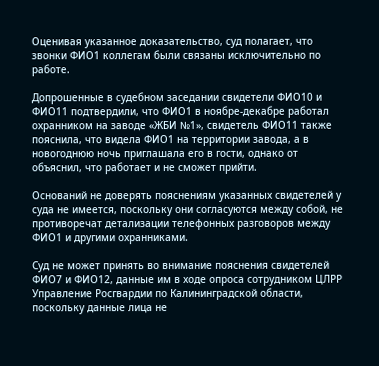Оценивая указанное доказательство, суд полагает, что звонки ФИО1 коллегам были связаны исключительно по работе.

Допрошенные в судебном заседании свидетели ФИО10 и ФИО11 подтвердили, что ФИО1 в ноябре-декабре работал охранником на заводе «ЖБИ №1», свидетель ФИО11 также пояснила, что видела ФИО1 на территории завода, а в новогоднюю ночь приглашала его в гости, однако от объяснил, что работает и не сможет прийти.

Оснований не доверять пояснениям указанных свидетелей у суда не имеется, поскольку они согласуются между собой, не противоречат детализации телефонных разговоров между ФИО1 и другими охранниками.

Суд не может принять во внимание пояснения свидетелей ФИО7 и ФИО12, данные им в ходе опроса сотрудником ЦЛРР Управление Росгвардии по Калининградской области, поскольку данные лица не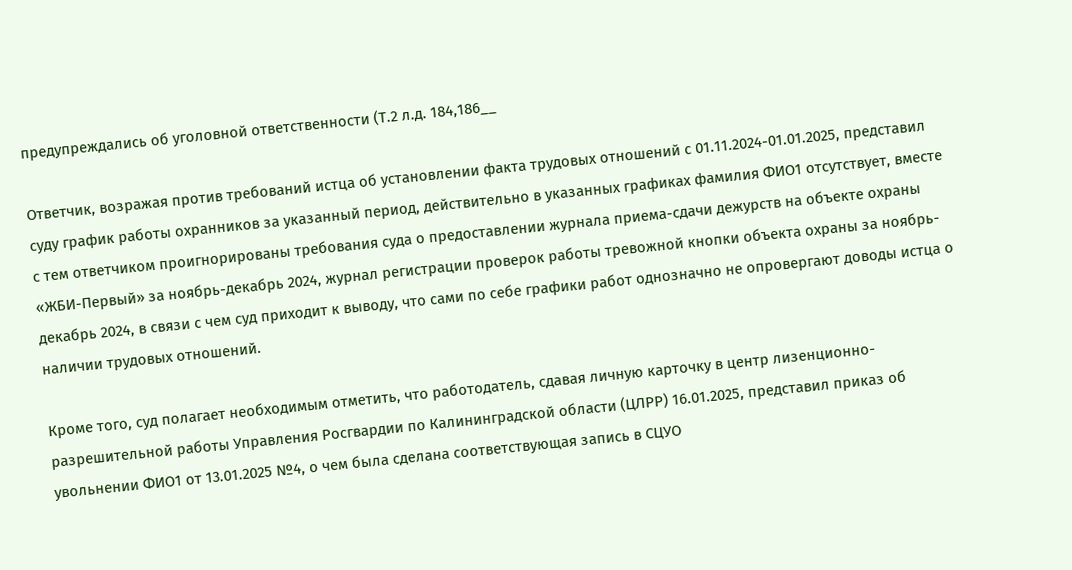предупреждались об уголовной ответственности (Т.2 л.д. 184,186__

Ответчик, возражая против требований истца об установлении факта трудовых отношений с 01.11.2024-01.01.2025, представил суду график работы охранников за указанный период, действительно в указанных графиках фамилия ФИО1 отсутствует, вместе с тем ответчиком проигнорированы требования суда о предоставлении журнала приема-сдачи дежурств на объекте охраны «ЖБИ-Первый» за ноябрь-декабрь 2024, журнал регистрации проверок работы тревожной кнопки объекта охраны за ноябрь-декабрь 2024, в связи с чем суд приходит к выводу, что сами по себе графики работ однозначно не опровергают доводы истца о наличии трудовых отношений.

Кроме того, суд полагает необходимым отметить, что работодатель, сдавая личную карточку в центр лизенционно-разрешительной работы Управления Росгвардии по Калининградской области (ЦЛРР) 16.01.2025, представил приказ об увольнении ФИО1 от 13.01.2025 №4, о чем была сделана соответствующая запись в СЦУО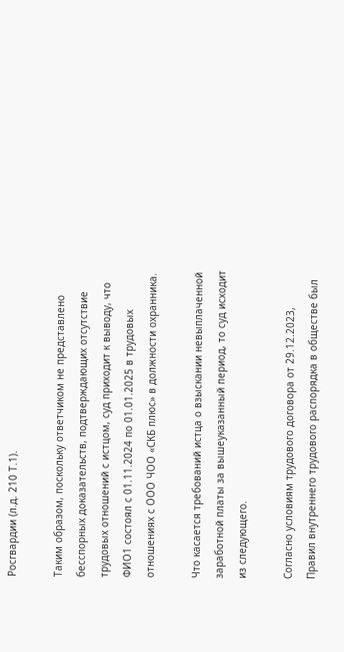Росгвардии (л.д. 210 Т.1).

Таким образом, поскольку ответчиком не представлено бесспорных доказательств, подтверждающих отсутствие трудовых отношений с истцом, суд приходит к выводу, что ФИО1 состоял с 01.11.2024 по 01.01.2025 в трудовых отношениях с ООО ЧОО «СКБ плюс» в должности охранника.

Что касается требований истца о взыскании невыплаченной заработной платы за вышеуказанный период, то суд исходит из следующего.

Согласно условиям трудового договора от 29.12.2023, Правил внутреннего трудового распорядка в обществе был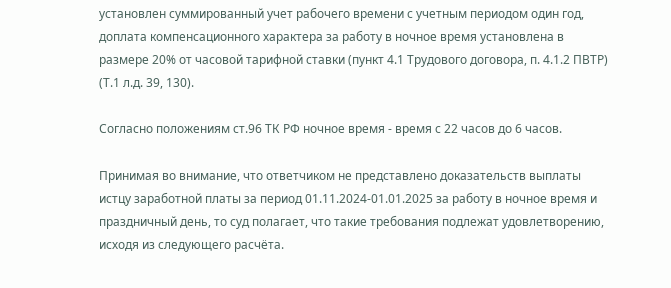установлен суммированный учет рабочего времени с учетным периодом один год, доплата компенсационного характера за работу в ночное время установлена в размере 20% от часовой тарифной ставки (пункт 4.1 Трудового договора, п. 4.1.2 ПВТР) (Т.1 л.д. 39, 130).

Согласно положениям ст.96 ТК РФ ночное время - время с 22 часов до 6 часов.

Принимая во внимание, что ответчиком не представлено доказательств выплаты истцу заработной платы за период 01.11.2024-01.01.2025 за работу в ночное время и праздничный день, то суд полагает, что такие требования подлежат удовлетворению, исходя из следующего расчёта.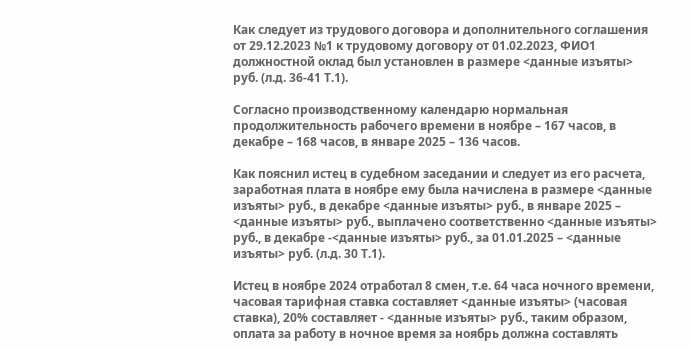Как следует из трудового договора и дополнительного соглашения от 29.12.2023 №1 к трудовому договору от 01.02.2023, ФИО1 должностной оклад был установлен в размере <данные изъяты> руб. (л.д. 36-41 Т.1).

Согласно производственному календарю нормальная продолжительность рабочего времени в ноябре – 167 часов, в декабре – 168 часов, в январе 2025 – 136 часов.

Как пояснил истец в судебном заседании и следует из его расчета, заработная плата в ноябре ему была начислена в размере <данные изъяты> руб., в декабре <данные изъяты> руб., в январе 2025 – <данные изъяты> руб., выплачено соответственно <данные изъяты> руб., в декабре -<данные изъяты> руб., за 01.01.2025 – <данные изъяты> руб. (л.д. 30 Т.1).

Истец в ноябре 2024 отработал 8 смен, т.е. 64 часа ночного времени, часовая тарифная ставка составляет <данные изъяты> (часовая ставка), 20% составляет - <данные изъяты> руб., таким образом, оплата за работу в ночное время за ноябрь должна составлять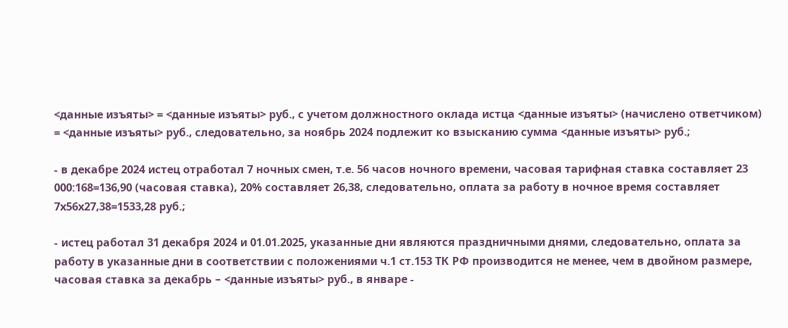<данные изъяты> = <данные изъяты> руб., с учетом должностного оклада истца <данные изъяты> (начислено ответчиком) = <данные изъяты> руб., следовательно, за ноябрь 2024 подлежит ко взысканию сумма <данные изъяты> руб.;

- в декабре 2024 истец отработал 7 ночных смен, т.е. 56 часов ночного времени, часовая тарифная ставка составляет 23 000:168=136,90 (часовая ставка), 20% составляет 26,38, следовательно, оплата за работу в ночное время составляет 7х56х27,38=1533,28 руб.;

- истец работал 31 декабря 2024 и 01.01.2025, указанные дни являются праздничными днями, следовательно, оплата за работу в указанные дни в соответствии с положениями ч.1 ст.153 ТК РФ производится не менее, чем в двойном размере, часовая ставка за декабрь – <данные изъяты> руб., в январе -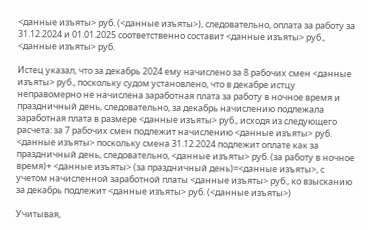<данные изъяты> руб. (<данные изъяты>), следовательно, оплата за работу за 31.12.2024 и 01.01.2025 соответственно составит <данные изъяты> руб., <данные изъяты> руб.

Истец указал, что за декабрь 2024 ему начислено за 8 рабочих смен <данные изъяты> руб., поскольку судом установлено, что в декабре истцу неправомерно не начислена заработная плата за работу в ночное время и праздничный день, следовательно, за декабрь начислению подлежала заработная плата в размере <данные изъяты> руб., исходя из следующего расчета: за 7 рабочих смен подлежит начислению <данные изъяты> руб. <данные изъяты> поскольку смена 31.12.2024 подлежит оплате как за праздничный день, следовательно, <данные изъяты> руб. (за работу в ночное время)+ <данные изъяты> (за праздничный день)=<данные изъяты>, с учетом начисленной заработной платы <данные изъяты> руб., ко взысканию за декабрь подлежит <данные изъяты> руб. (<данные изъяты>)

Учитывая,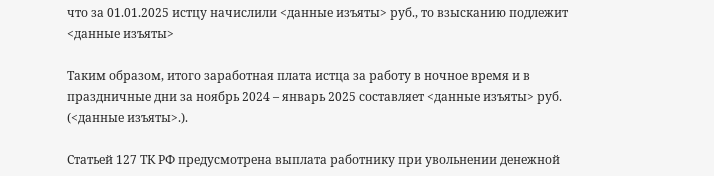что за 01.01.2025 истцу начислили <данные изъяты> руб., то взысканию подлежит <данные изъяты>

Таким образом, итого заработная плата истца за работу в ночное время и в праздничные дни за ноябрь 2024 – январь 2025 составляет <данные изъяты> руб. (<данные изъяты>.).

Статьей 127 ТК РФ предусмотрена выплата работнику при увольнении денежной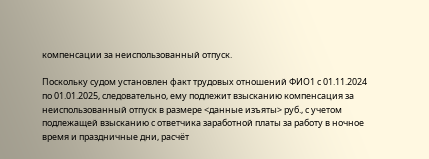компенсации за неиспользованный отпуск.

Поскольку судом установлен факт трудовых отношений ФИО1 с 01.11.2024 по 01.01.2025, следовательно, ему подлежит взысканию компенсация за неиспользованный отпуск в размере <данные изъяты> руб., с учетом подлежащей взысканию с ответчика заработной платы за работу в ночное время и праздничные дни, расчёт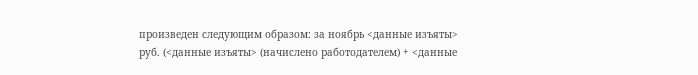произведен следующим образом: за ноябрь <данные изъяты> руб. (<данные изъяты> (начислено работодателем) + <данные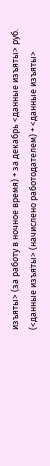изъяты> (за работу в ночное время) + за декабрь <данные изъяты> руб. (<данные изъяты> (начислено работодателем) + <данные изъяты>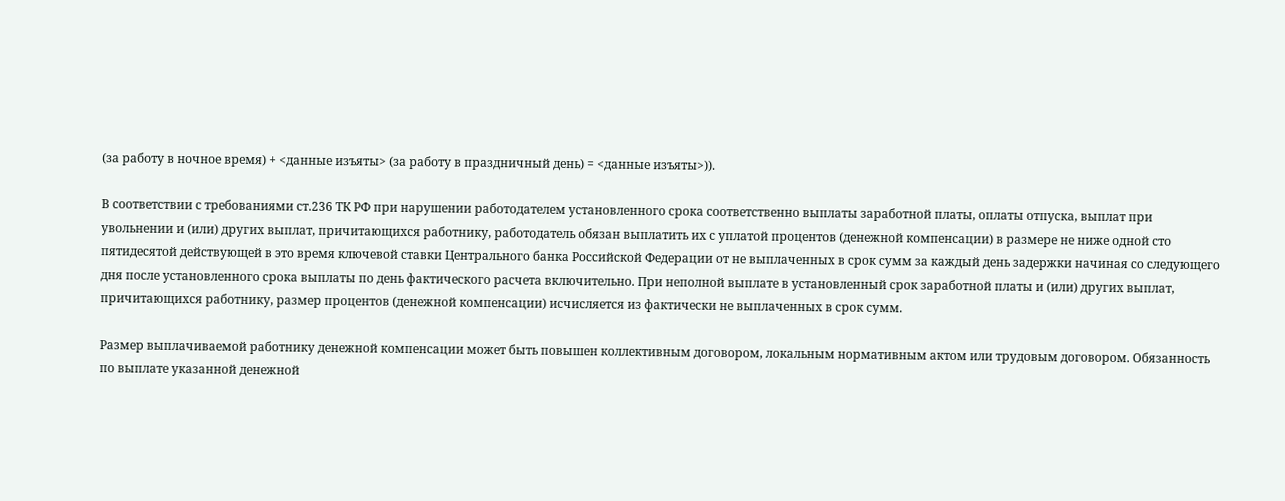(за работу в ночное время) + <данные изъяты> (за работу в праздничный день) = <данные изъяты>)).

В соответствии с требованиями ст.236 ТК РФ при нарушении работодателем установленного срока соответственно выплаты заработной платы, оплаты отпуска, выплат при увольнении и (или) других выплат, причитающихся работнику, работодатель обязан выплатить их с уплатой процентов (денежной компенсации) в размере не ниже одной сто пятидесятой действующей в это время ключевой ставки Центрального банка Российской Федерации от не выплаченных в срок сумм за каждый день задержки начиная со следующего дня после установленного срока выплаты по день фактического расчета включительно. При неполной выплате в установленный срок заработной платы и (или) других выплат, причитающихся работнику, размер процентов (денежной компенсации) исчисляется из фактически не выплаченных в срок сумм.

Размер выплачиваемой работнику денежной компенсации может быть повышен коллективным договором, локальным нормативным актом или трудовым договором. Обязанность по выплате указанной денежной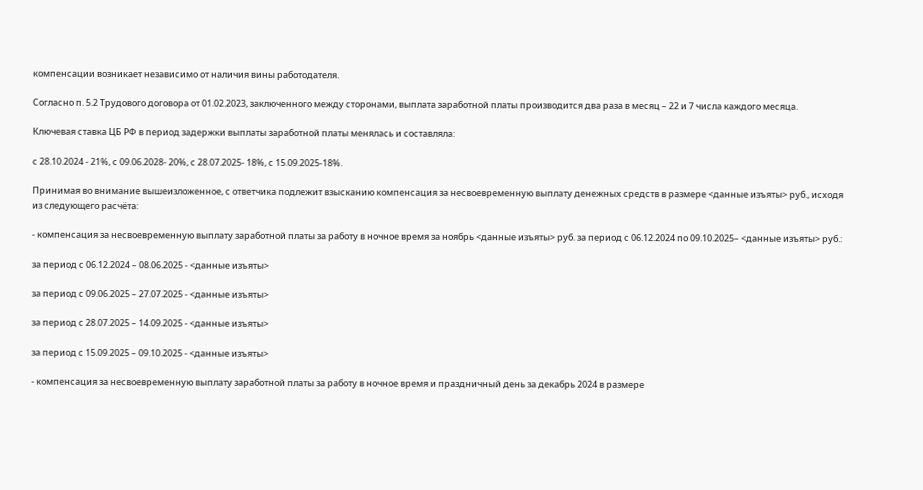компенсации возникает независимо от наличия вины работодателя.

Согласно п. 5.2 Трудового договора от 01.02.2023, заключенного между сторонами, выплата заработной платы производится два раза в месяц – 22 и 7 числа каждого месяца.

Ключевая ставка ЦБ РФ в период задержки выплаты заработной платы менялась и составляла:

с 28.10.2024 - 21%, с 09.06.2028- 20%, с 28.07.2025- 18%, с 15.09.2025-18%.

Принимая во внимание вышеизложенное, с ответчика подлежит взысканию компенсация за несвоевременную выплату денежных средств в размере <данные изъяты> руб., исходя из следующего расчёта:

- компенсация за несвоевременную выплату заработной платы за работу в ночное время за ноябрь <данные изъяты> руб. за период с 06.12.2024 по 09.10.2025– <данные изъяты> руб.:

за период с 06.12.2024 – 08.06.2025 - <данные изъяты>

за период с 09.06.2025 – 27.07.2025 - <данные изъяты>

за период с 28.07.2025 – 14.09.2025 - <данные изъяты>

за период с 15.09.2025 – 09.10.2025 - <данные изъяты>

- компенсация за несвоевременную выплату заработной платы за работу в ночное время и праздничный день за декабрь 2024 в размере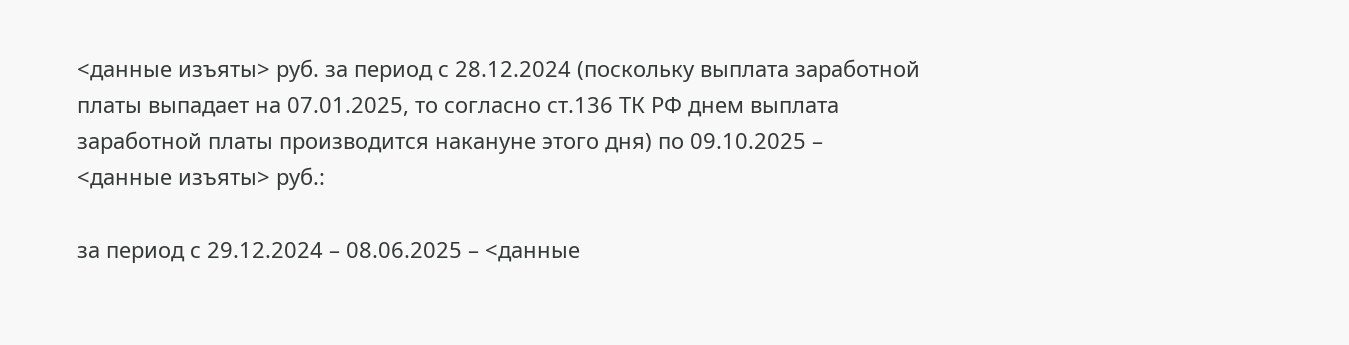<данные изъяты> руб. за период с 28.12.2024 (поскольку выплата заработной платы выпадает на 07.01.2025, то согласно ст.136 ТК РФ днем выплата заработной платы производится накануне этого дня) по 09.10.2025 – <данные изъяты> руб.:

за период с 29.12.2024 – 08.06.2025 – <данные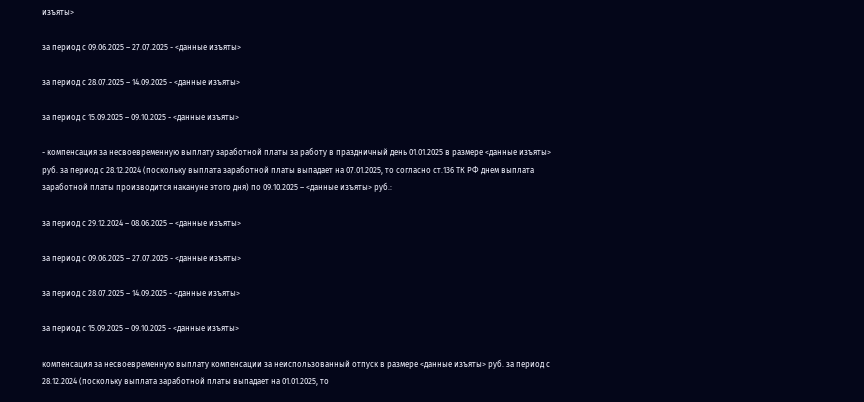изъяты>

за период с 09.06.2025 – 27.07.2025 - <данные изъяты>

за период с 28.07.2025 – 14.09.2025 - <данные изъяты>

за период с 15.09.2025 – 09.10.2025 - <данные изъяты>

- компенсация за несвоевременную выплату заработной платы за работу в праздничный день 01.01.2025 в размере <данные изъяты> руб. за период с 28.12.2024 (поскольку выплата заработной платы выпадает на 07.01.2025, то согласно ст.136 ТК РФ днем выплата заработной платы производится накануне этого дня) по 09.10.2025 – <данные изъяты> руб.:

за период с 29.12.2024 – 08.06.2025 – <данные изъяты>

за период с 09.06.2025 – 27.07.2025 - <данные изъяты>

за период с 28.07.2025 – 14.09.2025 - <данные изъяты>

за период с 15.09.2025 – 09.10.2025 - <данные изъяты>

компенсация за несвоевременную выплату компенсации за неиспользованный отпуск в размере <данные изъяты> руб. за период с 28.12.2024 (поскольку выплата заработной платы выпадает на 01.01.2025, то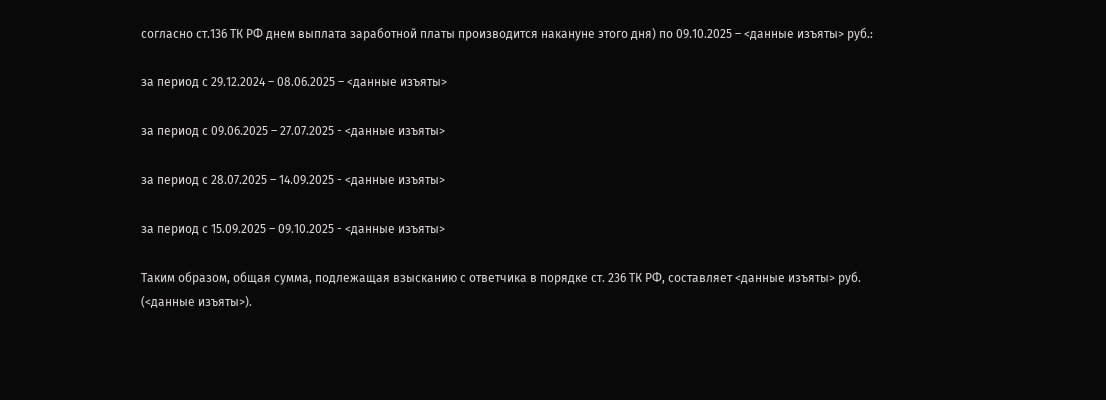согласно ст.136 ТК РФ днем выплата заработной платы производится накануне этого дня) по 09.10.2025 – <данные изъяты> руб.:

за период с 29.12.2024 – 08.06.2025 – <данные изъяты>

за период с 09.06.2025 – 27.07.2025 - <данные изъяты>

за период с 28.07.2025 – 14.09.2025 - <данные изъяты>

за период с 15.09.2025 – 09.10.2025 - <данные изъяты>

Таким образом, общая сумма, подлежащая взысканию с ответчика в порядке ст. 236 ТК РФ, составляет <данные изъяты> руб. (<данные изъяты>).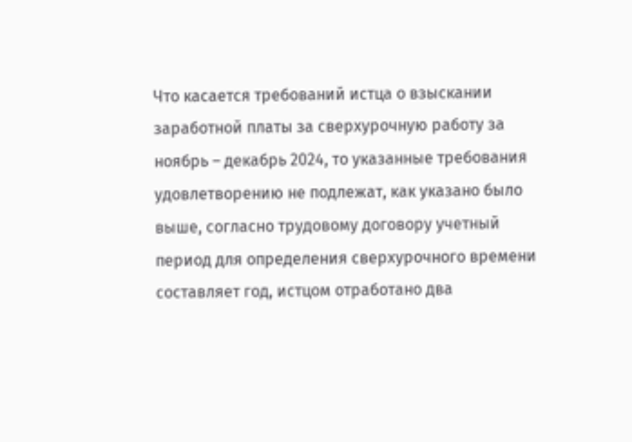Что касается требований истца о взыскании заработной платы за сверхурочную работу за ноябрь – декабрь 2024, то указанные требования удовлетворению не подлежат, как указано было выше, согласно трудовому договору учетный период для определения сверхурочного времени составляет год, истцом отработано два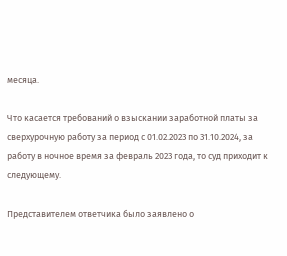месяца.

Что касается требований о взыскании заработной платы за сверхурочную работу за период с 01.02.2023 по 31.10.2024, за работу в ночное время за февраль 2023 года, то суд приходит к следующему.

Представителем ответчика было заявлено о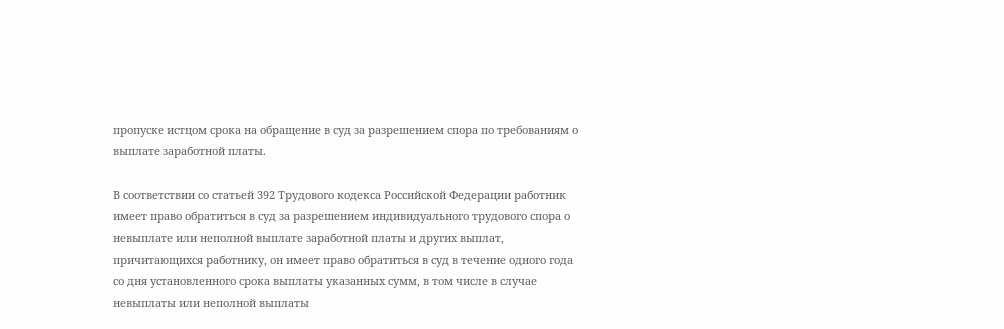пропуске истцом срока на обращение в суд за разрешением спора по требованиям о выплате заработной платы.

В соответствии со статьей 392 Трудового кодекса Российской Федерации работник имеет право обратиться в суд за разрешением индивидуального трудового спора о невыплате или неполной выплате заработной платы и других выплат, причитающихся работнику, он имеет право обратиться в суд в течение одного года со дня установленного срока выплаты указанных сумм, в том числе в случае невыплаты или неполной выплаты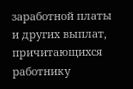заработной платы и других выплат, причитающихся работнику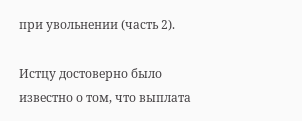при увольнении (часть 2).

Истцу достоверно было известно о том, что выплата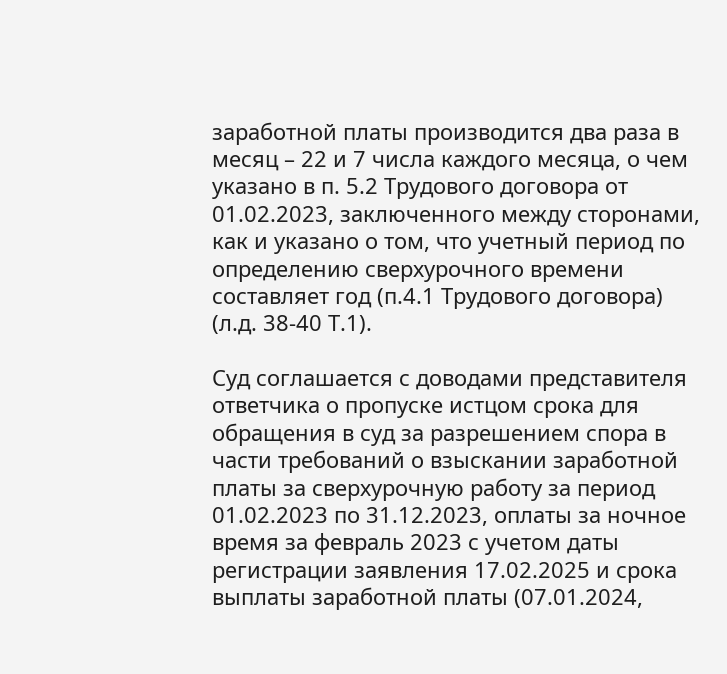заработной платы производится два раза в месяц – 22 и 7 числа каждого месяца, о чем указано в п. 5.2 Трудового договора от 01.02.2023, заключенного между сторонами, как и указано о том, что учетный период по определению сверхурочного времени составляет год (п.4.1 Трудового договора) (л.д. 38-40 Т.1).

Суд соглашается с доводами представителя ответчика о пропуске истцом срока для обращения в суд за разрешением спора в части требований о взыскании заработной платы за сверхурочную работу за период 01.02.2023 по 31.12.2023, оплаты за ночное время за февраль 2023 с учетом даты регистрации заявления 17.02.2025 и срока выплаты заработной платы (07.01.2024,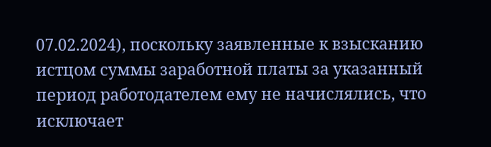07.02.2024), поскольку заявленные к взысканию истцом суммы заработной платы за указанный период работодателем ему не начислялись, что исключает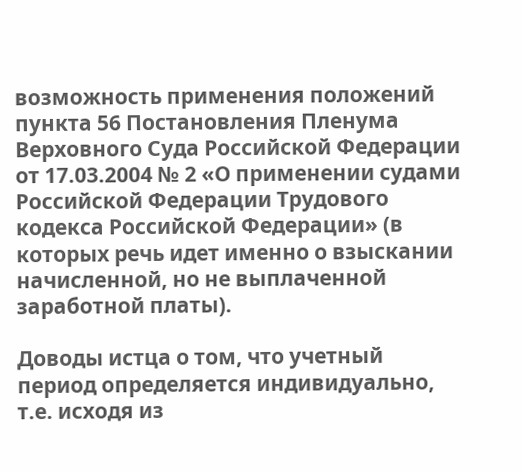возможность применения положений пункта 56 Постановления Пленума Верховного Суда Российской Федерации от 17.03.2004 № 2 «О применении судами Российской Федерации Трудового кодекса Российской Федерации» (в которых речь идет именно о взыскании начисленной, но не выплаченной заработной платы).

Доводы истца о том, что учетный период определяется индивидуально, т.е. исходя из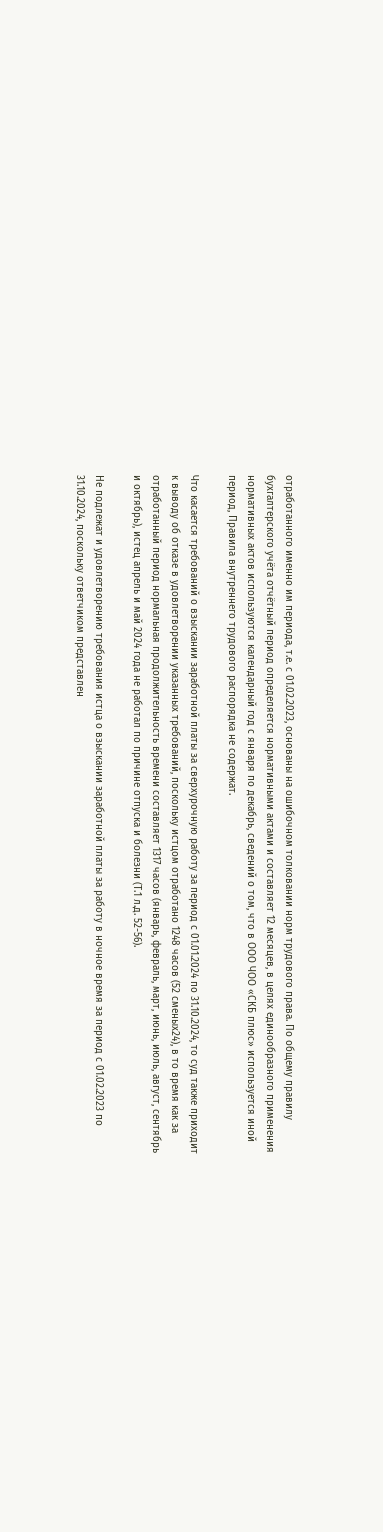отработанного именно им периода, т.е. с 01.02.2023, основаны на ошибочном толковании норм трудового права. По общему правилу бухгалтерского учёта отчётный период определяется нормативными актами и составляет 12 месяцев, в целях единообразного применения нормативных актов используются календарный год с января по декабрь, сведений о том, что в ООО ЧОО «СКБ плюс» используется иной период, Правила внутреннего трудового распорядка не содержат.

Что касается требований о взыскании заработной платы за сверхурочную работу за период с 01.01.2024 по 31.10.2024, то суд также приходит к выводу об отказе в удовлетворении указанных требований, поскольку истцом отработано 1248 часов (52 сменых24), в то время как за отработанный период нормальная продолжительность времени составляет 1317 часов (январь, февраль, март, июнь, июль, август, сентябрь и октябрь), истец апрель и май 2024 года не работал по причине отпуска и болезни (Т.1 л.д. 52-56).

Не подлежат и удовлетворению требования истца о взыскании заработной платы за работу в ночное время за период с 01.02.2023 по 31.10.2024, поскольку ответчиком представлен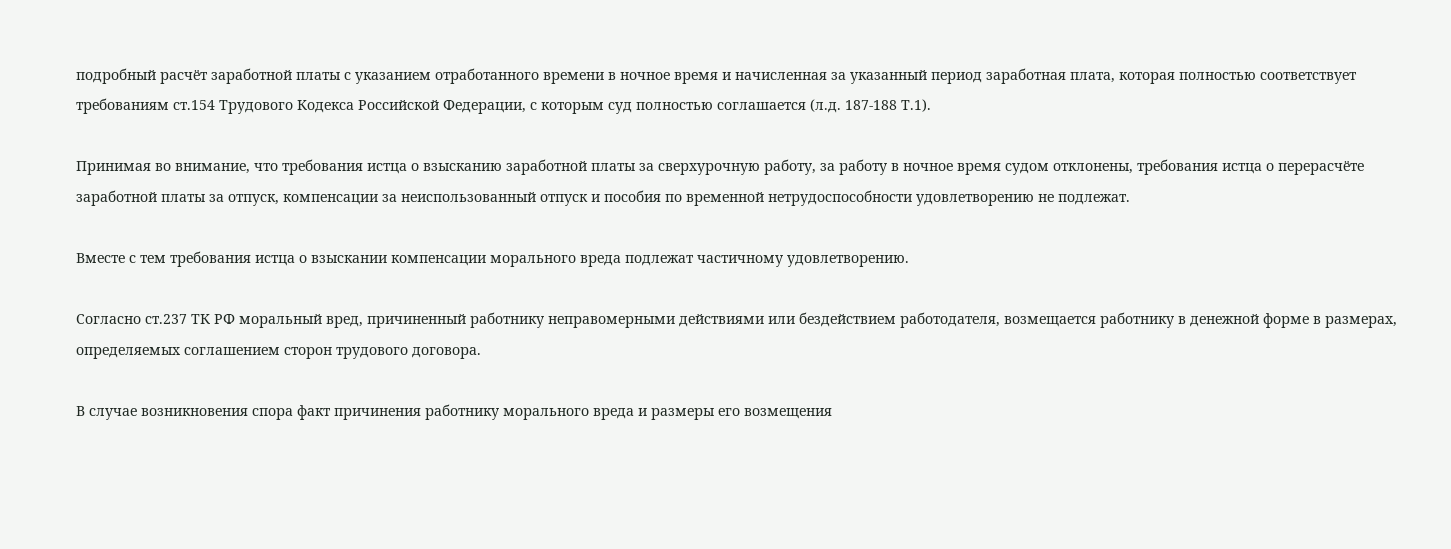подробный расчёт заработной платы с указанием отработанного времени в ночное время и начисленная за указанный период заработная плата, которая полностью соответствует требованиям ст.154 Трудового Кодекса Российской Федерации, с которым суд полностью соглашается (л.д. 187-188 Т.1).

Принимая во внимание, что требования истца о взысканию заработной платы за сверхурочную работу, за работу в ночное время судом отклонены, требования истца о перерасчёте заработной платы за отпуск, компенсации за неиспользованный отпуск и пособия по временной нетрудоспособности удовлетворению не подлежат.

Вместе с тем требования истца о взыскании компенсации морального вреда подлежат частичному удовлетворению.

Согласно ст.237 ТК РФ моральный вред, причиненный работнику неправомерными действиями или бездействием работодателя, возмещается работнику в денежной форме в размерах, определяемых соглашением сторон трудового договора.

В случае возникновения спора факт причинения работнику морального вреда и размеры его возмещения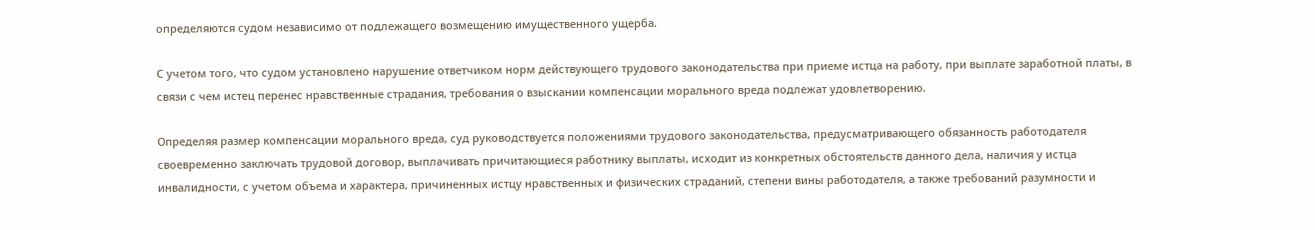определяются судом независимо от подлежащего возмещению имущественного ущерба.

С учетом того, что судом установлено нарушение ответчиком норм действующего трудового законодательства при приеме истца на работу, при выплате заработной платы, в связи с чем истец перенес нравственные страдания, требования о взыскании компенсации морального вреда подлежат удовлетворению.

Определяя размер компенсации морального вреда, суд руководствуется положениями трудового законодательства, предусматривающего обязанность работодателя своевременно заключать трудовой договор, выплачивать причитающиеся работнику выплаты, исходит из конкретных обстоятельств данного дела, наличия у истца инвалидности, с учетом объема и характера, причиненных истцу нравственных и физических страданий, степени вины работодателя, а также требований разумности и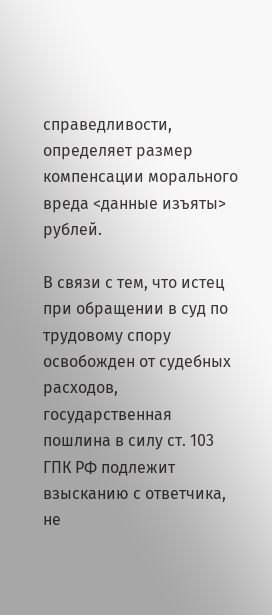справедливости, определяет размер компенсации морального вреда <данные изъяты> рублей.

В связи с тем, что истец при обращении в суд по трудовому спору освобожден от судебных расходов, государственная пошлина в силу ст. 103 ГПК РФ подлежит взысканию с ответчика, не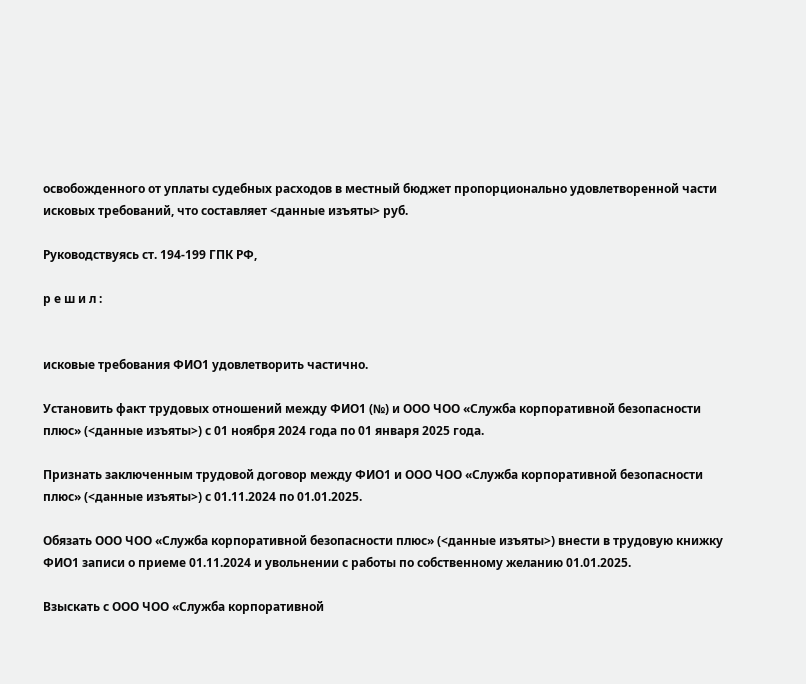освобожденного от уплаты судебных расходов в местный бюджет пропорционально удовлетворенной части исковых требований, что составляет <данные изъяты> руб.

Руководствуясь ст. 194-199 ГПК РФ,

р е ш и л :


исковые требования ФИО1 удовлетворить частично.

Установить факт трудовых отношений между ФИО1 (№) и ООО ЧОО «Служба корпоративной безопасности плюс» (<данные изъяты>) с 01 ноября 2024 года по 01 января 2025 года.

Признать заключенным трудовой договор между ФИО1 и ООО ЧОО «Служба корпоративной безопасности плюс» (<данные изъяты>) с 01.11.2024 по 01.01.2025.

Обязать ООО ЧОО «Служба корпоративной безопасности плюс» (<данные изъяты>) внести в трудовую книжку ФИО1 записи о приеме 01.11.2024 и увольнении с работы по собственному желанию 01.01.2025.

Взыскать с ООО ЧОО «Служба корпоративной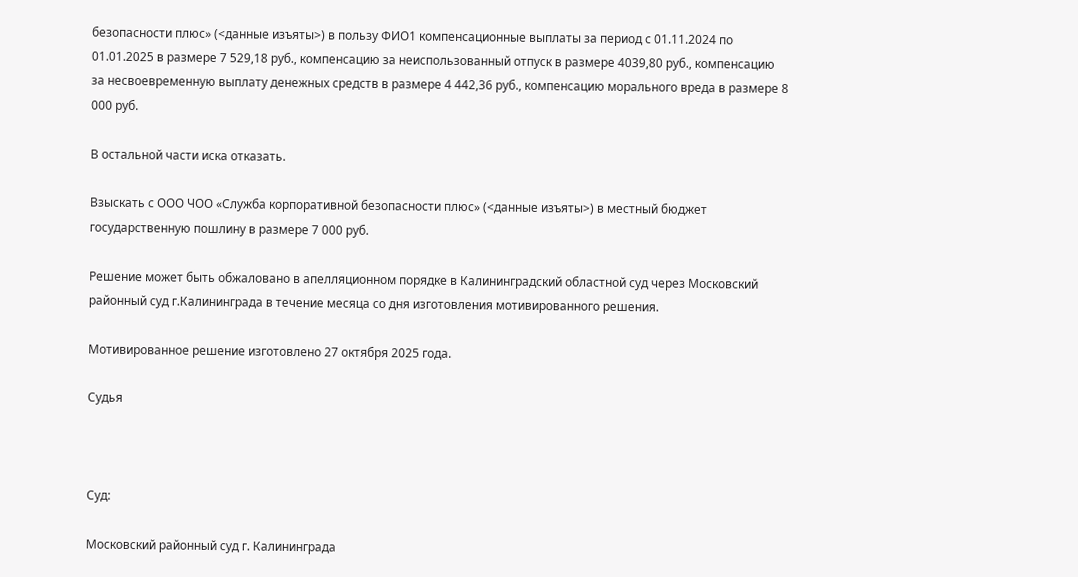безопасности плюс» (<данные изъяты>) в пользу ФИО1 компенсационные выплаты за период с 01.11.2024 по 01.01.2025 в размере 7 529,18 руб., компенсацию за неиспользованный отпуск в размере 4039,80 руб., компенсацию за несвоевременную выплату денежных средств в размере 4 442,36 руб., компенсацию морального вреда в размере 8 000 руб.

В остальной части иска отказать.

Взыскать с ООО ЧОО «Служба корпоративной безопасности плюс» (<данные изъяты>) в местный бюджет государственную пошлину в размере 7 000 руб.

Решение может быть обжаловано в апелляционном порядке в Калининградский областной суд через Московский районный суд г.Калининграда в течение месяца со дня изготовления мотивированного решения.

Мотивированное решение изготовлено 27 октября 2025 года.

Судья



Суд:

Московский районный суд г. Калининграда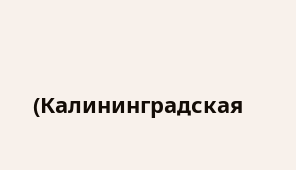(Калининградская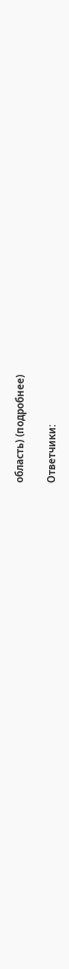область) (подробнее)

Ответчики: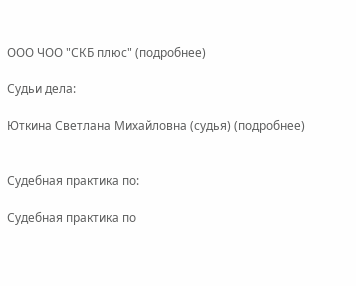ООО ЧОО "СКБ плюс" (подробнее)

Судьи дела:

Юткина Светлана Михайловна (судья) (подробнее)


Судебная практика по:

Судебная практика по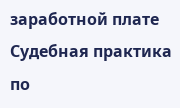заработной плате
Судебная практика по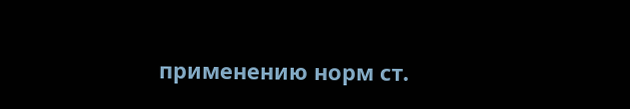применению норм ст.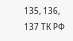135, 136, 137 ТК РФ